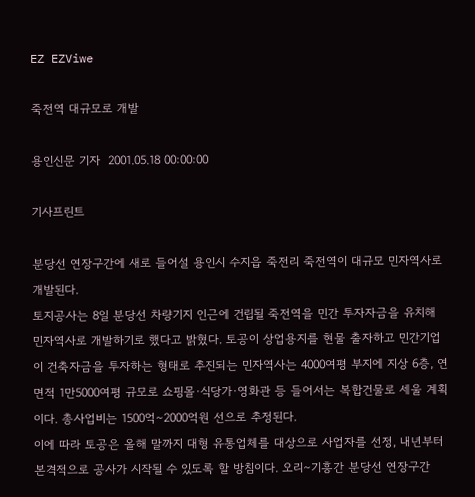EZ EZViwe

죽전역 대규모로 개발

용인신문 기자  2001.05.18 00:00:00

기사프린트

분당선 연장구간에 새로 들어설 용인시 수지읍 죽전리 죽전역이 대규모 민자역사로 개발된다.
토지공사는 8일 분당선 차량기지 인근에 건립될 죽전역을 민간 투자자금을 유치해 민자역사로 개발하기로 했다고 밝혔다. 토공이 상업용지를 현물 출자하고 민간기업이 건축자금을 투자하는 형태로 추진되는 민자역사는 4000여평 부지에 지상 6층, 연면적 1만5000여평 규모로 쇼핑몰·식당가·영화관 등 들어서는 복합건물로 세울 계획이다. 총사업비는 1500억∼2000억원 선으로 추정된다.
이에 따라 토공은 올해 말까지 대형 유통업체를 대상으로 사업자를 선정, 내년부터 본격적으로 공사가 시작될 수 있도록 할 방침이다. 오리∼기흥간 분당선 연장구간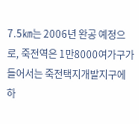7.5㎞는 2006년 완공 예정으로, 죽전역은 1만8000여가구가 들어서는 죽전택지개발지구에 하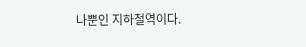나뿐인 지하철역이다.